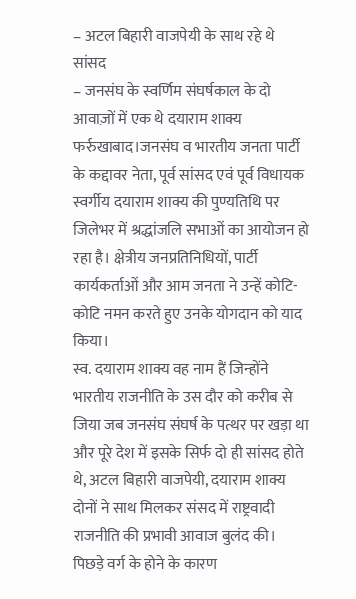– अटल बिहारी वाजपेयी के साथ रहे थे सांसद
– जनसंघ के स्वर्णिम संघर्षकाल के दो आवाज़ों में एक थे दयाराम शाक्य
फर्रुखाबाद।जनसंघ व भारतीय जनता पार्टी के कद्दावर नेता, पूर्व सांसद एवं पूर्व विधायक स्वर्गीय दयाराम शाक्य की पुण्यतिथि पर जिलेभर में श्रद्धांजलि सभाओं का आयोजन हो रहा है। क्षेत्रीय जनप्रतिनिधियों, पार्टी कार्यकर्ताओं और आम जनता ने उन्हें कोटि-कोटि नमन करते हुए उनके योगदान को याद किया।
स्व. दयाराम शाक्य वह नाम हैं जिन्होंने भारतीय राजनीति के उस दौर को करीब से जिया जब जनसंघ संघर्ष के पत्थर पर खड़ा था और पूरे देश में इसके सिर्फ दो ही सांसद होते थे, अटल बिहारी वाजपेयी, दयाराम शाक्य दोनों ने साथ मिलकर संसद में राष्ट्रवादी राजनीति की प्रभावी आवाज बुलंद की। पिछड़े वर्ग के होने के कारण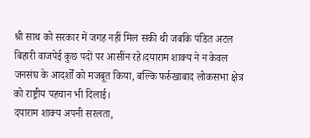श्री साथ को सरकार में जगह नहीं मिल सकी थी जबकि पंडित अटल बिहारी वाजपेई कुछ पदों पर आसींन रहे।दयाराम शाक्य ने न केवल जनसंघ के आदर्शों को मजबूत किया, बल्कि फर्रुखाबाद लोकसभा क्षेत्र को राष्ट्रीय पहचान भी दिलाई।
दयाराम शाक्य अपनी सरलता,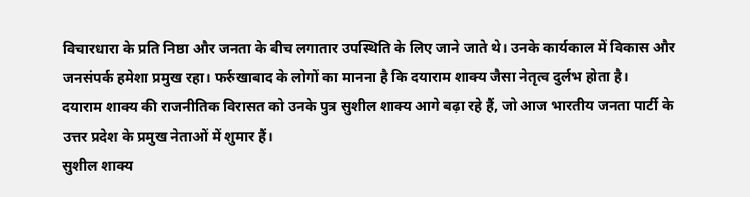विचारधारा के प्रति निष्ठा और जनता के बीच लगातार उपस्थिति के लिए जाने जाते थे। उनके कार्यकाल में विकास और जनसंपर्क हमेशा प्रमुख रहा। फर्रुखाबाद के लोगों का मानना है कि दयाराम शाक्य जैसा नेतृत्व दुर्लभ होता है।
दयाराम शाक्य की राजनीतिक विरासत को उनके पुत्र सुशील शाक्य आगे बढ़ा रहे हैं, जो आज भारतीय जनता पार्टी के उत्तर प्रदेश के प्रमुख नेताओं में शुमार हैं।
सुशील शाक्य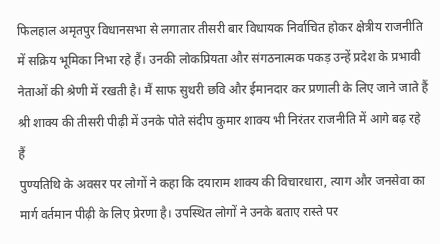फिलहाल अमृतपुर विधानसभा से लगातार तीसरी बार विधायक निर्वाचित होकर क्षेत्रीय राजनीति में सक्रिय भूमिका निभा रहे हैं। उनकी लोकप्रियता और संगठनात्मक पकड़ उन्हें प्रदेश के प्रभावी नेताओं की श्रेणी में रखती है। मैं साफ सुथरी छवि और ईमानदार कर प्रणाली के लिए जाने जाते हैं श्री शाक्य की तीसरी पीढ़ी में उनके पोते संदीप कुमार शाक्य भी निरंतर राजनीति में आगे बढ़ रहे हैं
पुण्यतिथि के अवसर पर लोगों ने कहा कि दयाराम शाक्य की विचारधारा, त्याग और जनसेवा का मार्ग वर्तमान पीढ़ी के लिए प्रेरणा है। उपस्थित लोगों ने उनके बताए रास्ते पर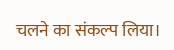चलने का संकल्प लिया।